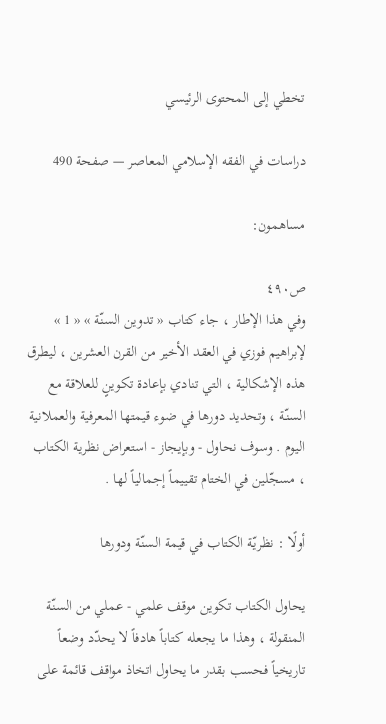تخطي إلى المحتوى الرئيسي

دراسات في الفقه الإسلامي المعاصر — صفحة 490

مساهمون:

ص٤٩٠
وفي هذا الإطار ، جاء كتاب « تدوين السنّة » « 1 » لإبراهيم فوزي في العقد الأخير من القرن العشرين ، ليطرق هذه الإشكالية ، التي تنادي بإعادة تكوينٍ للعلاقة مع السنّة ، وتحديد دورها في ضوء قيمتها المعرفية والعملانية اليوم . وسوف نحاول - وبإيجاز - استعراض نظرية الكتاب ، مسجّلين في الختام تقييماً إجمالياً لها .

أولًا : نظريّة الكتاب في قيمة السنّة ودورها

يحاول الكتاب تكوين موقف علمي - عملي من السنّة المنقولة ، وهذا ما يجعله كتاباً هادفاً لا يحدّد وضعاً تاريخياً فحسب بقدر ما يحاول اتخاذ مواقف قائمة على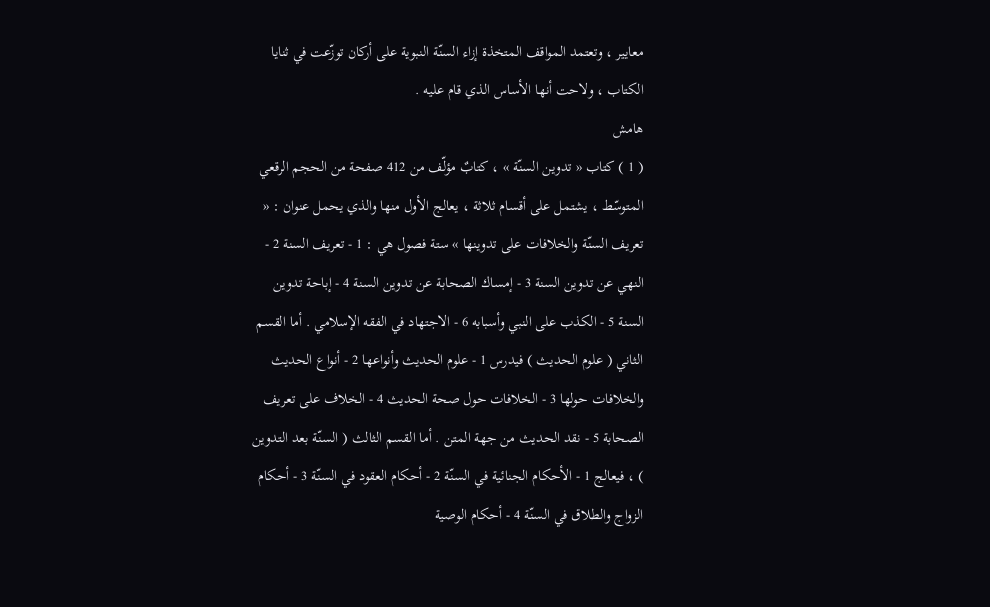معايير ، وتعتمد المواقف المتخذة إزاء السنّة النبوية على أركان توزّعت في ثنايا الكتاب ، ولاحت أنها الأساس الذي قام عليه .
هامش
( 1 ) كتاب « تدوين السنّة » ، كتابٌ مؤلّف من 412 صفحة من الحجم الرقعي المتوسّط ، يشتمل على أقسام ثلاثة ، يعالج الأول منها والذي يحمل عنوان : « تعريف السنّة والخلافات على تدوينها » ستة فصول هي : 1 - تعريف السنة 2 - النهي عن تدوين السنة 3 - إمساك الصحابة عن تدوين السنة 4 - إباحة تدوين السنة 5 - الكذب على النبي وأسبابه 6 - الاجتهاد في الفقه الإسلامي . أما القسم الثاني ( علوم الحديث ) فيدرس 1 - علوم الحديث وأنواعها 2 - أنواع الحديث والخلافات حولها 3 - الخلافات حول صحة الحديث 4 - الخلاف على تعريف الصحابة 5 - نقد الحديث من جهة المتن . أما القسم الثالث ( السنّة بعد التدوين ) ، فيعالج 1 - الأحكام الجنائية في السنّة 2 - أحكام العقود في السنّة 3 - أحكام الزواج والطلاق في السنّة 4 - أحكام الوصية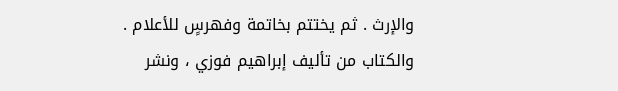والإرث . ثم يختتم بخاتمة وفهرسٍ للأعلام . والكتاب من تأليف إبراهيم فوزي ، ونشر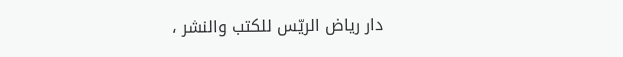دار رياض الريّس للكتب والنشر ،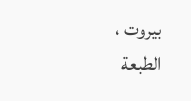بيروت ، الطبعة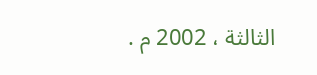الثالثة ، 2002 م .